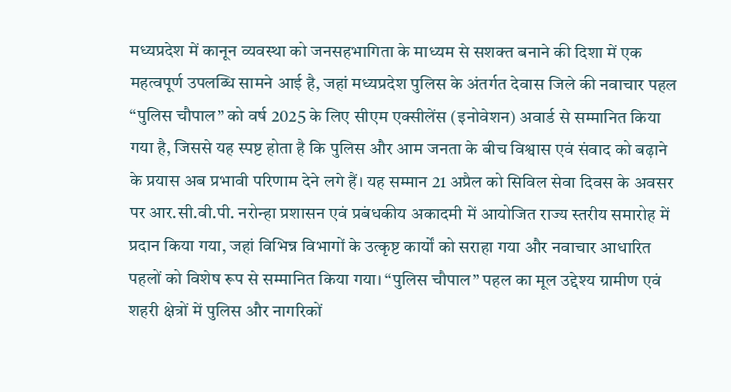मध्यप्रदेश में कानून व्यवस्था को जनसहभागिता के माध्यम से सशक्त बनाने की दिशा में एक महत्वपूर्ण उपलब्धि सामने आई है, जहां मध्यप्रदेश पुलिस के अंतर्गत देवास जिले की नवाचार पहल “पुलिस चौपाल” को वर्ष 2025 के लिए सीएम एक्सीलेंस (इनोवेशन) अवार्ड से सम्मानित किया गया है, जिससे यह स्पष्ट होता है कि पुलिस और आम जनता के बीच विश्वास एवं संवाद को बढ़ाने के प्रयास अब प्रभावी परिणाम देने लगे हैं। यह सम्मान 21 अप्रैल को सिविल सेवा दिवस के अवसर पर आर.सी.वी.पी. नरोन्हा प्रशासन एवं प्रबंधकीय अकादमी में आयोजित राज्य स्तरीय समारोह में प्रदान किया गया, जहां विभिन्न विभागों के उत्कृष्ट कार्यों को सराहा गया और नवाचार आधारित पहलों को विशेष रूप से सम्मानित किया गया। “पुलिस चौपाल” पहल का मूल उद्देश्य ग्रामीण एवं शहरी क्षेत्रों में पुलिस और नागरिकों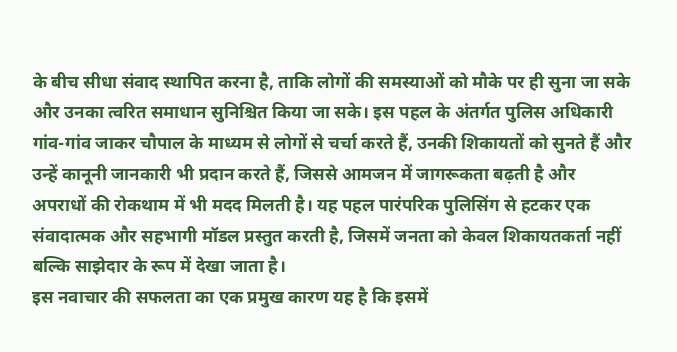के बीच सीधा संवाद स्थापित करना है, ताकि लोगों की समस्याओं को मौके पर ही सुना जा सके और उनका त्वरित समाधान सुनिश्चित किया जा सके। इस पहल के अंतर्गत पुलिस अधिकारी गांव-गांव जाकर चौपाल के माध्यम से लोगों से चर्चा करते हैं, उनकी शिकायतों को सुनते हैं और उन्हें कानूनी जानकारी भी प्रदान करते हैं, जिससे आमजन में जागरूकता बढ़ती है और अपराधों की रोकथाम में भी मदद मिलती है। यह पहल पारंपरिक पुलिसिंग से हटकर एक संवादात्मक और सहभागी मॉडल प्रस्तुत करती है, जिसमें जनता को केवल शिकायतकर्ता नहीं बल्कि साझेदार के रूप में देखा जाता है।
इस नवाचार की सफलता का एक प्रमुख कारण यह है कि इसमें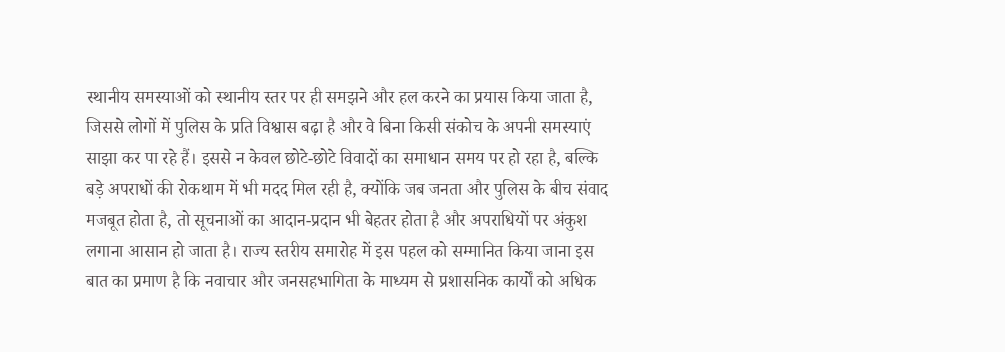स्थानीय समस्याओं को स्थानीय स्तर पर ही समझने और हल करने का प्रयास किया जाता है, जिससे लोगों में पुलिस के प्रति विश्वास बढ़ा है और वे बिना किसी संकोच के अपनी समस्याएं साझा कर पा रहे हैं। इससे न केवल छोटे-छोटे विवादों का समाधान समय पर हो रहा है, बल्कि बड़े अपराधों की रोकथाम में भी मदद मिल रही है, क्योंकि जब जनता और पुलिस के बीच संवाद मजबूत होता है, तो सूचनाओं का आदान-प्रदान भी बेहतर होता है और अपराधियों पर अंकुश लगाना आसान हो जाता है। राज्य स्तरीय समारोह में इस पहल को सम्मानित किया जाना इस बात का प्रमाण है कि नवाचार और जनसहभागिता के माध्यम से प्रशासनिक कार्यों को अधिक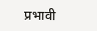प्रभावी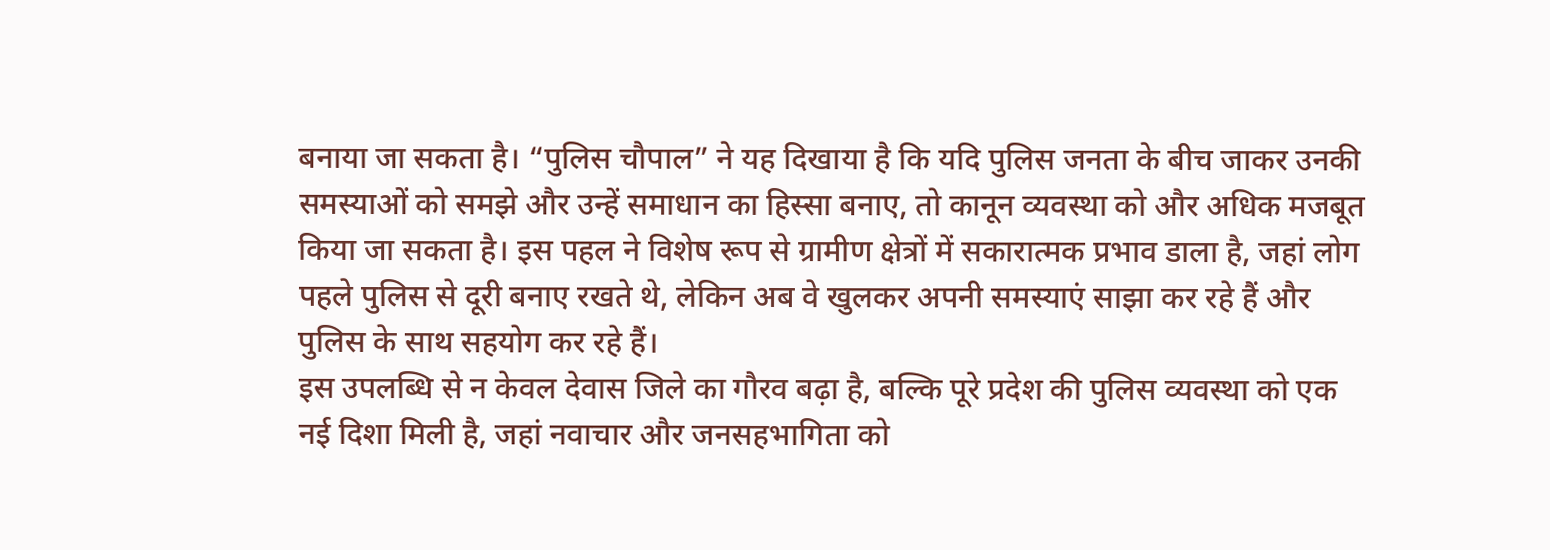बनाया जा सकता है। “पुलिस चौपाल” ने यह दिखाया है कि यदि पुलिस जनता के बीच जाकर उनकी समस्याओं को समझे और उन्हें समाधान का हिस्सा बनाए, तो कानून व्यवस्था को और अधिक मजबूत किया जा सकता है। इस पहल ने विशेष रूप से ग्रामीण क्षेत्रों में सकारात्मक प्रभाव डाला है, जहां लोग पहले पुलिस से दूरी बनाए रखते थे, लेकिन अब वे खुलकर अपनी समस्याएं साझा कर रहे हैं और पुलिस के साथ सहयोग कर रहे हैं।
इस उपलब्धि से न केवल देवास जिले का गौरव बढ़ा है, बल्कि पूरे प्रदेश की पुलिस व्यवस्था को एक नई दिशा मिली है, जहां नवाचार और जनसहभागिता को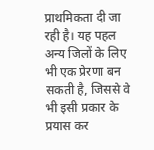प्राथमिकता दी जा रही है। यह पहल अन्य जिलों के लिए भी एक प्रेरणा बन सकती है, जिससे वे भी इसी प्रकार के प्रयास कर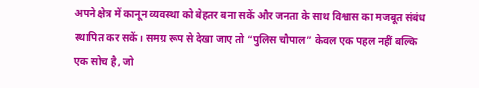अपने क्षेत्र में कानून व्यवस्था को बेहतर बना सकें और जनता के साथ विश्वास का मजबूत संबंध स्थापित कर सकें। समग्र रूप से देखा जाए तो “पुलिस चौपाल” केवल एक पहल नहीं बल्कि एक सोच है, जो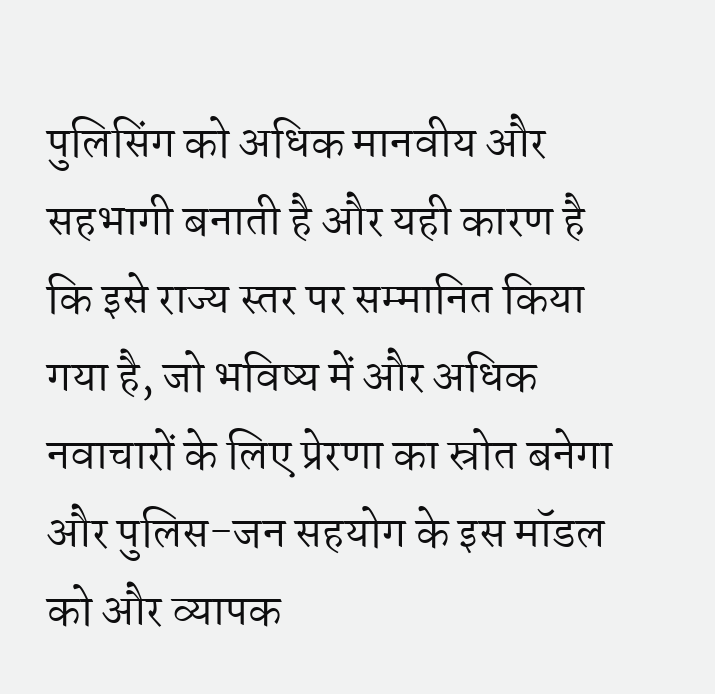पुलिसिंग को अधिक मानवीय और सहभागी बनाती है और यही कारण है कि इसे राज्य स्तर पर सम्मानित किया गया है, जो भविष्य में और अधिक नवाचारों के लिए प्रेरणा का स्रोत बनेगा और पुलिस-जन सहयोग के इस मॉडल को और व्यापक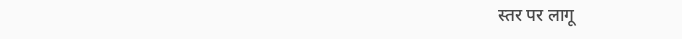स्तर पर लागू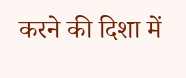करने की दिशा में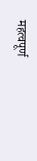महत्वपूर्ण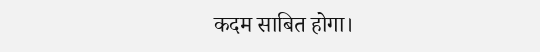कदम साबित होगा।